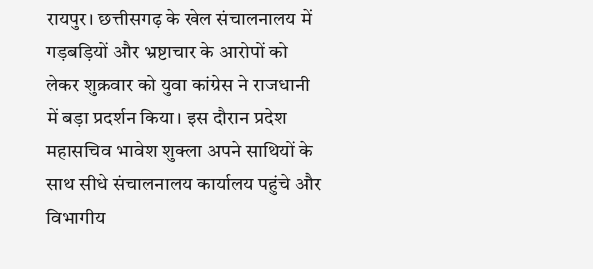रायपुर। छत्तीसगढ़ के खेल संचालनालय में गड़बड़ियों और भ्रष्टाचार के आरोपों को लेकर शुक्रवार को युवा कांग्रेस ने राजधानी में बड़ा प्रदर्शन किया। इस दौरान प्रदेश महासचिव भावेश शुक्ला अपने साथियों के साथ सीधे संचालनालय कार्यालय पहुंचे और विभागीय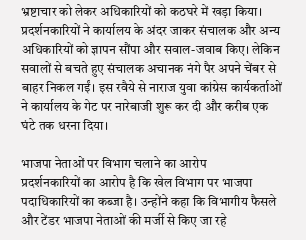भ्रष्टाचार को लेकर अधिकारियों को कठघरे में खड़ा किया।
प्रदर्शनकारियों ने कार्यालय के अंदर जाकर संचालक और अन्य अधिकारियों को ज्ञापन सौंपा और सवाल-जवाब किए। लेकिन सवालों से बचते हुए संचालक अचानक नंगे पैर अपने चेंबर से बाहर निकल गईं। इस रवैये से नाराज युवा कांग्रेस कार्यकर्ताओं ने कार्यालय के गेट पर नारेबाजी शुरू कर दी और करीब एक घंटे तक धरना दिया।

भाजपा नेताओं पर विभाग चलाने का आरोप
प्रदर्शनकारियों का आरोप है कि खेल विभाग पर भाजपा पदाधिकारियों का कब्जा है। उन्होंने कहा कि विभागीय फैसले और टेंडर भाजपा नेताओं की मर्जी से किए जा रहे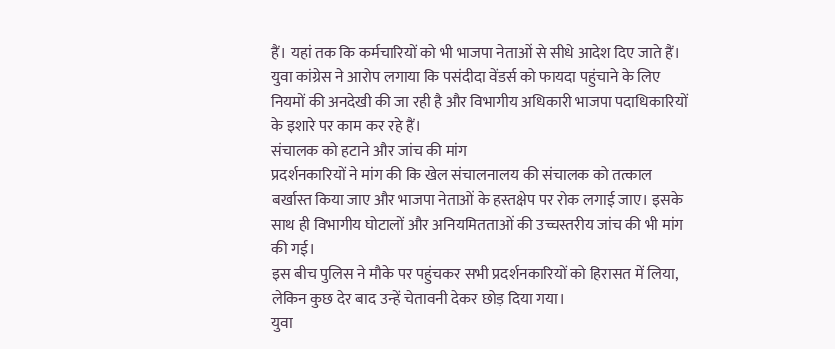हैं। यहां तक कि कर्मचारियों को भी भाजपा नेताओं से सीधे आदेश दिए जाते हैं।
युवा कांग्रेस ने आरोप लगाया कि पसंदीदा वेंडर्स को फायदा पहुंचाने के लिए नियमों की अनदेखी की जा रही है और विभागीय अधिकारी भाजपा पदाधिकारियों के इशारे पर काम कर रहे हैं।
संचालक को हटाने और जांच की मांग
प्रदर्शनकारियों ने मांग की कि खेल संचालनालय की संचालक को तत्काल बर्खास्त किया जाए और भाजपा नेताओं के हस्तक्षेप पर रोक लगाई जाए। इसके साथ ही विभागीय घोटालों और अनियमितताओं की उच्चस्तरीय जांच की भी मांग की गई।
इस बीच पुलिस ने मौके पर पहुंचकर सभी प्रदर्शनकारियों को हिरासत में लिया, लेकिन कुछ देर बाद उन्हें चेतावनी देकर छोड़ दिया गया।
युवा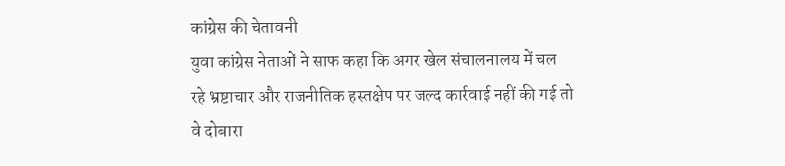कांग्रेस की चेतावनी
युवा कांग्रेस नेताओं ने साफ कहा कि अगर खेल संचालनालय में चल रहे भ्रष्टाचार और राजनीतिक हस्तक्षेप पर जल्द कार्रवाई नहीं की गई तो वे दोबारा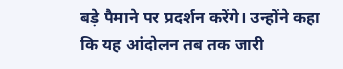बड़े पैमाने पर प्रदर्शन करेंगे। उन्होंने कहा कि यह आंदोलन तब तक जारी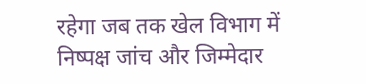रहेगा जब तक खेल विभाग में निष्पक्ष जांच और जिम्मेदार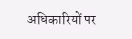अधिकारियों पर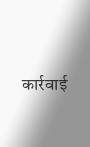कार्रवाई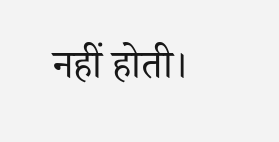नहीं होती।